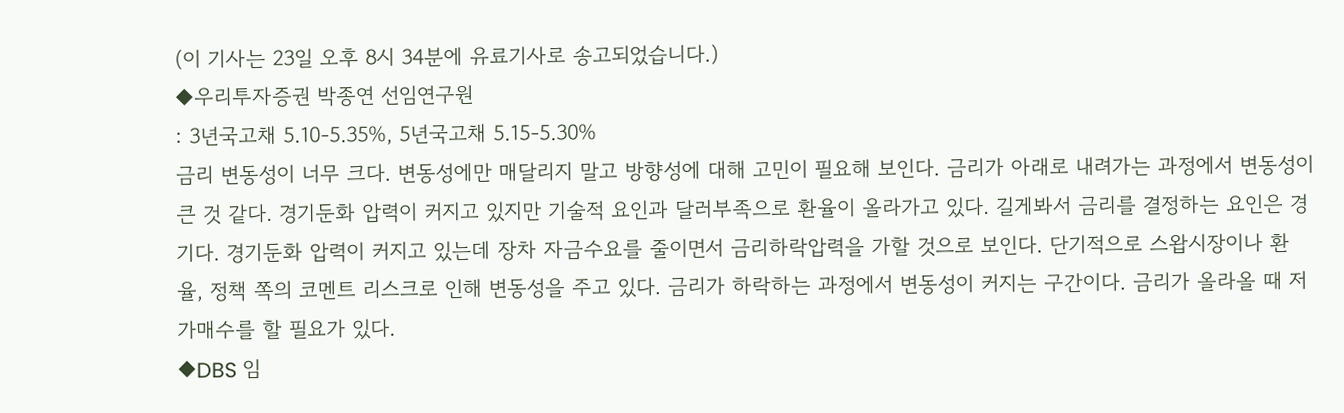(이 기사는 23일 오후 8시 34분에 유료기사로 송고되었습니다.)
◆우리투자증권 박종연 선임연구원
: 3년국고채 5.10-5.35%, 5년국고채 5.15-5.30%
금리 변동성이 너무 크다. 변동성에만 매달리지 말고 방향성에 대해 고민이 필요해 보인다. 금리가 아래로 내려가는 과정에서 변동성이 큰 것 같다. 경기둔화 압력이 커지고 있지만 기술적 요인과 달러부족으로 환율이 올라가고 있다. 길게봐서 금리를 결정하는 요인은 경기다. 경기둔화 압력이 커지고 있는데 장차 자금수요를 줄이면서 금리하락압력을 가할 것으로 보인다. 단기적으로 스왑시장이나 환율, 정책 쪽의 코멘트 리스크로 인해 변동성을 주고 있다. 금리가 하락하는 과정에서 변동성이 커지는 구간이다. 금리가 올라올 때 저가매수를 할 필요가 있다.
◆DBS 임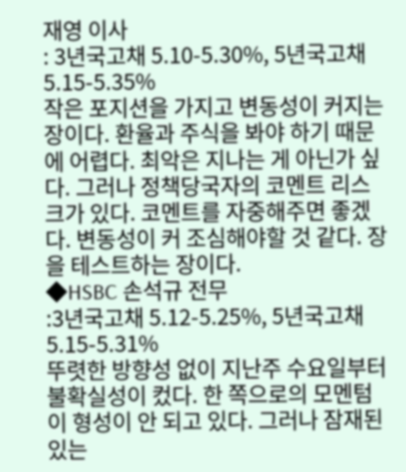재영 이사
: 3년국고채 5.10-5.30%, 5년국고채 5.15-5.35%
작은 포지션을 가지고 변동성이 커지는 장이다. 환율과 주식을 봐야 하기 때문에 어렵다. 최악은 지나는 게 아닌가 싶다. 그러나 정책당국자의 코멘트 리스크가 있다. 코멘트를 자중해주면 좋겠다. 변동성이 커 조심해야할 것 같다. 장을 테스트하는 장이다.
◆HSBC 손석규 전무
:3년국고채 5.12-5.25%, 5년국고채 5.15-5.31%
뚜렷한 방향성 없이 지난주 수요일부터 불확실성이 컸다. 한 쪽으로의 모멘텀이 형성이 안 되고 있다. 그러나 잠재된 있는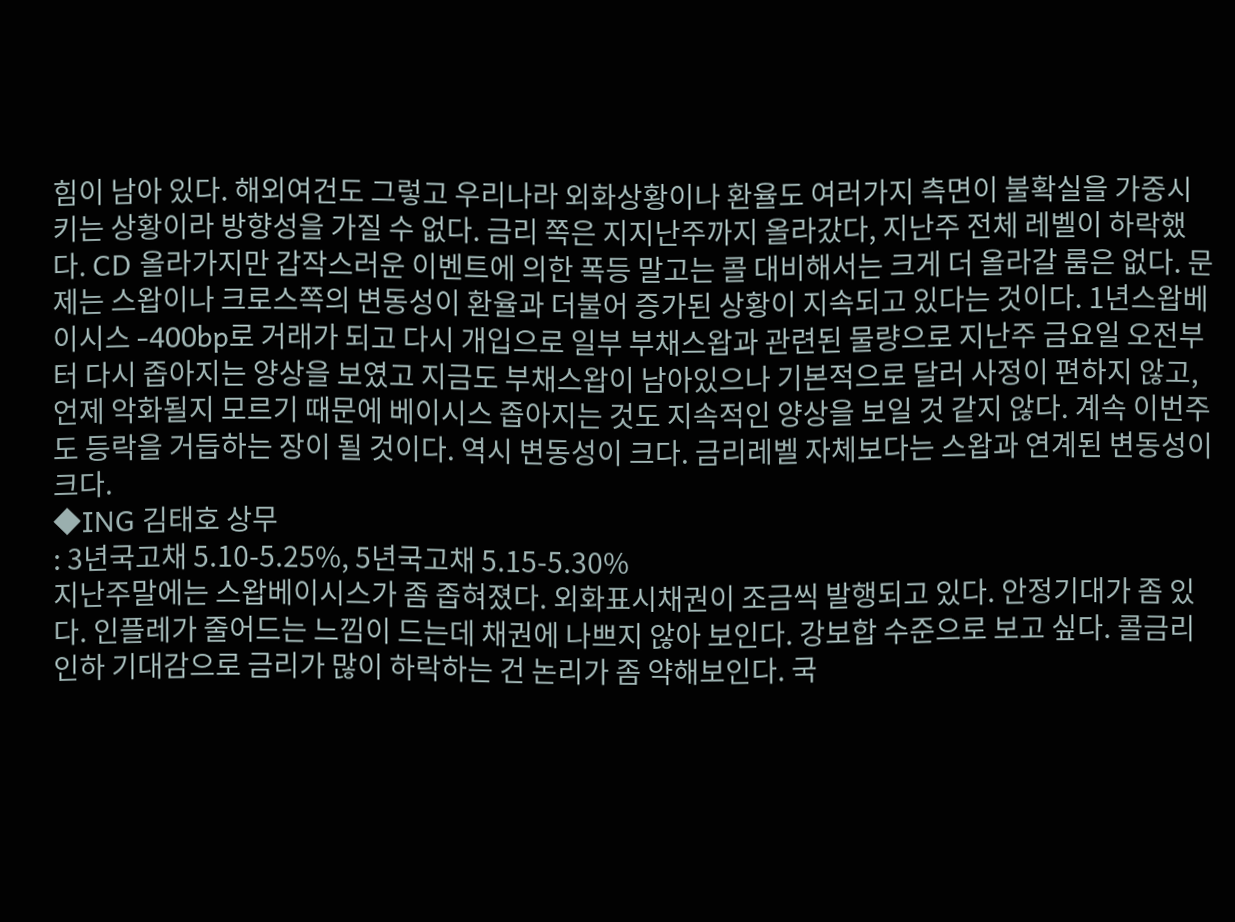힘이 남아 있다. 해외여건도 그렇고 우리나라 외화상황이나 환율도 여러가지 측면이 불확실을 가중시키는 상황이라 방향성을 가질 수 없다. 금리 쪽은 지지난주까지 올라갔다, 지난주 전체 레벨이 하락했다. CD 올라가지만 갑작스러운 이벤트에 의한 폭등 말고는 콜 대비해서는 크게 더 올라갈 룸은 없다. 문제는 스왑이나 크로스쪽의 변동성이 환율과 더불어 증가된 상황이 지속되고 있다는 것이다. 1년스왑베이시스 -400bp로 거래가 되고 다시 개입으로 일부 부채스왑과 관련된 물량으로 지난주 금요일 오전부터 다시 좁아지는 양상을 보였고 지금도 부채스왑이 남아있으나 기본적으로 달러 사정이 편하지 않고, 언제 악화될지 모르기 때문에 베이시스 좁아지는 것도 지속적인 양상을 보일 것 같지 않다. 계속 이번주도 등락을 거듭하는 장이 될 것이다. 역시 변동성이 크다. 금리레벨 자체보다는 스왑과 연계된 변동성이 크다.
◆ING 김태호 상무
: 3년국고채 5.10-5.25%, 5년국고채 5.15-5.30%
지난주말에는 스왑베이시스가 좀 좁혀졌다. 외화표시채권이 조금씩 발행되고 있다. 안정기대가 좀 있다. 인플레가 줄어드는 느낌이 드는데 채권에 나쁘지 않아 보인다. 강보합 수준으로 보고 싶다. 콜금리인하 기대감으로 금리가 많이 하락하는 건 논리가 좀 약해보인다. 국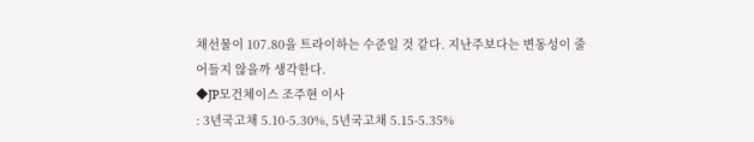채선물이 107.80을 트라이하는 수준일 것 같다. 지난주보다는 변동성이 줄어들지 않을까 생각한다.
◆JP모건체이스 조주현 이사
: 3년국고채 5.10-5.30%, 5년국고채 5.15-5.35%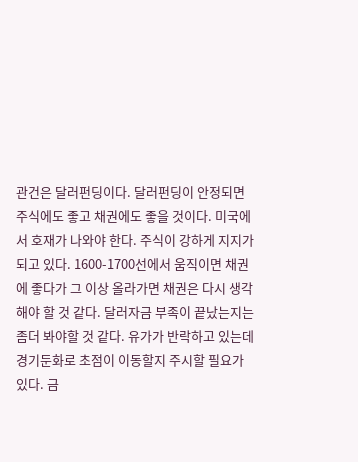관건은 달러펀딩이다. 달러펀딩이 안정되면 주식에도 좋고 채권에도 좋을 것이다. 미국에서 호재가 나와야 한다. 주식이 강하게 지지가 되고 있다. 1600-1700선에서 움직이면 채권에 좋다가 그 이상 올라가면 채권은 다시 생각해야 할 것 같다. 달러자금 부족이 끝났는지는 좀더 봐야할 것 같다. 유가가 반락하고 있는데 경기둔화로 초점이 이동할지 주시할 필요가 있다. 금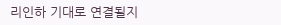리인하 기대로 연결될지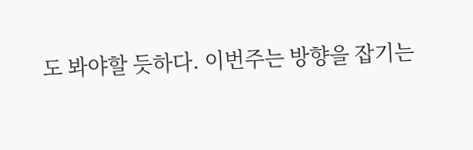도 봐야할 듯하다. 이번주는 방향을 잡기는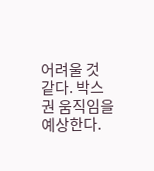어려울 것 같다. 박스권 움직임을 예상한다.